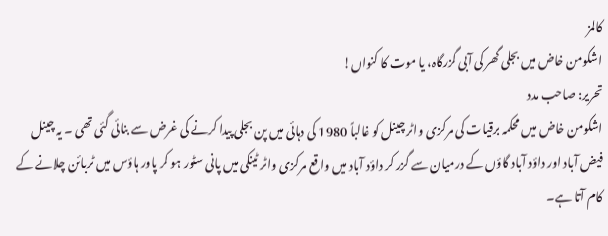کالمز
اشکومن خاض میں بجلی گھر کی آبی گزرگاہ، یا موت کا کنواں!
تحریر: صاحب مدد
اشکومن خاض میں محکمہ برقیات کی مرکزی واٹر چینل کو غالباً 1980 کی دہائی میں پن بجلی پیدا کرنے کی غرض سے بنائی گئی تھی ۔ یہ چینل فیض آباد اور داؤد آباد گاؤں کے درمیان سے گزر کر داؤد آباد میں واقع مرکزی واٹر ٹینکی میں پانی سٹور ہو کر پاور ہاؤس میں ٹربائن چلانے کے کام آتا ہے۔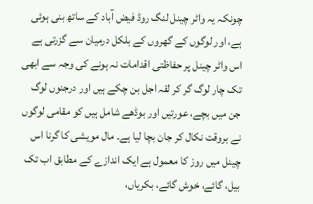چونکہ یہ واٹر چینل لنگ روڈ فیض آباد کے ساتھ بنی ہوئی ہے، اور لوگوں کے گھروں کے بلکل درمیان سے گزرتی ہے اس واٹر چینل پر حفاظتی اقدامات نہ ہونے کی وجہ سے ابھی تک چار لوگ گر کر لقہ اجل بن چکے ہیں اور درجنوں لوگ جن میں بچے، عورتیں اور بوڈھے شامل ہیں کو مقامی لوگوں نے بروقت نکال کر جان بچا لیا ہے۔ مال مویشی کا گرنا اس چینل میں روز کا معمول ہے ایک اندازے کے مطابق اب تک بیل، گائے، خوش گائے، بکریاں،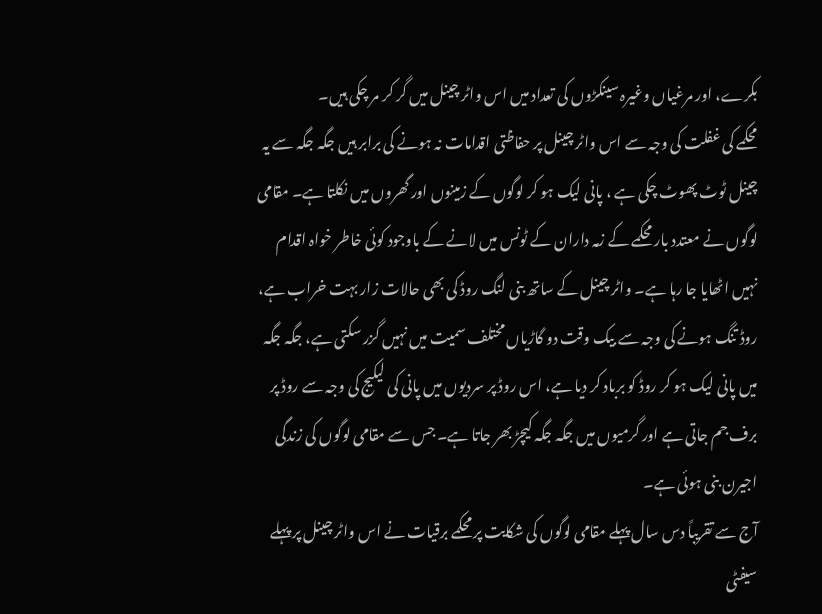بکرے، اور مرغیاں وغیرہ سینکڑوں کی تعداد میں اس واٹر چینل میں گر کر مر چکی ہیں۔
محکمے کی غفلت کی وجہ سے اس واٹر چینل پر حفاظتی اقدامات نہ ہونے کی برابر ہیں جگہ جگہ سے یہ چینل ٹوٹ پھوٹ چکی ہے ، پانی لیک ہو کر لوگوں کے زمینوں اور گھروں میں نکلتا ہے۔ مقامی لوگوں نے معتدد بار محکمے کے زمہ داران کے ٹونس میں لانے کے باوجود کوئی خاطر خواہ اقدام نہیں اٹھایا جا رہا ہے۔ واٹر چینل کے ساتھ بنی لنگ روڈ کی بھی حالات زار بہت خراب ہے، روڈ تنگ ہونے کی وجہ سے بیک وقت دو گاڑیاں مختلف سمیت میں نہیں گزر سکتی ہے، جگہ جگہ میں پانی لیک ہو کر روڈ کو برباد کر دیا ہے، اس روڈ پر سردیوں میں پانی کی لیکیج کی وجہ سے روڈ پر برف جم جاتی ہے اور گرمیوں میں جگہ جگہ کیچڑ بھر جاتا ہے۔ جس سے مقامی لوگوں کی زندگی اجیرن بنی ہوئی ہے۔
آج سے تقریباً دس سال پہلے مقامی لوگوں کی شکایت پر محکمے برقیات نے اس واٹر چینل پر پہلے سیفٹی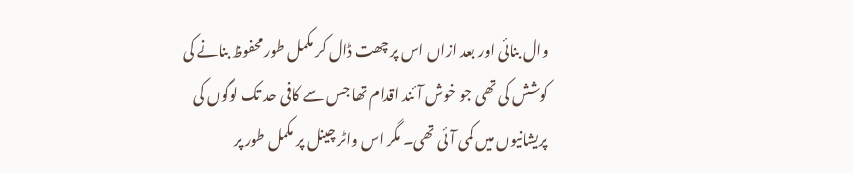وال بنائی اور بعد ازاں اس پر چھت ڈال کر مکمل طور محفوظ بنانے کی کوشش کی تھی جو خوش آئند اقدام تھا جس سے کافی حد تک لوگوں کی پریشانیوں میں کمی آئی تھی۔ مگر اس واٹر چینل پر مکمل طور پر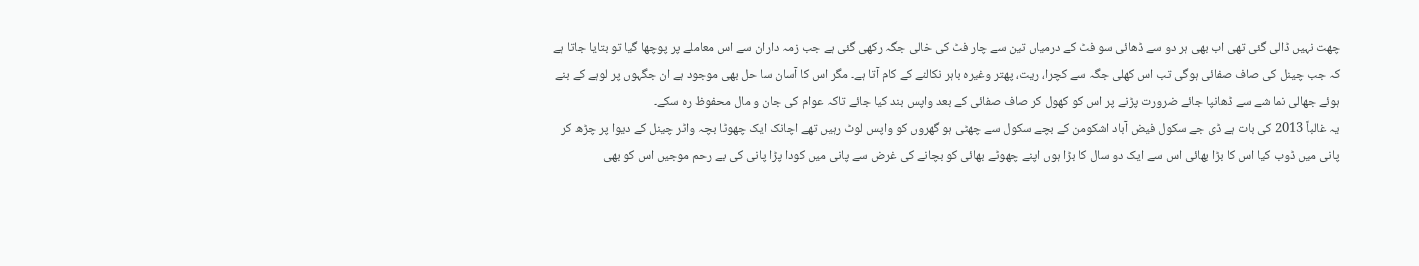چھت نہیں ڈالی گئی تھی اب بھی ہر دو سے ڈھائی سو فٹ کے درمیاں تین سے چار فٹ کی خالی جگہ رکھی گئی ہے جب زمہ داران سے اس معاملے پر پوچھا گیا تو بتایا جاتا ہے کہ جب چینل کی صاف صفائی ہوگی تب اس کھلی جگہ سے کچرا، ریت، پھتر وغیرہ باہر نکالنے کے کام آتا ہے۔ مگر اس کا آسان سا حل بھی موجود ہے ان جگہوں پر لوہے کے بنے ہوئے جھالی نما شے سے ڈھانپا جائے ضرورت پڑنے پر اس کو کھول کر صاف صفائی کے بعد واپس بند کیا جائے تاکہ عوام کی جان و مال محفوظ رہ سکے۔
یہ غالباً 2013 کی بات ہے ڈی جے سکول فیض آباد اشکومن کے بچے سکول سے چھٹی ہو گھروں کو واپس لوٹ رہیں تھے اچانک ایک چھوٹا بچہ واٹر چینل کے دیوا پر چڑھ کر پانی میں ڈوب کیا اس کا بڑا بھائی اس سے ایک دو سال کا بڑا ہوں اپنے چھوٹے بھائی کو بچانے کی غرض سے پانی میں کودا پڑا پانی کی بے رحم موجیں اس کو بھی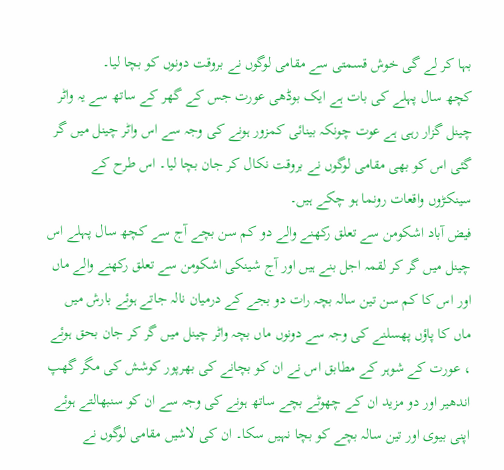بہا کر لے گی خوش قسمتی سے مقامی لوگوں نے بروقت دونوں کو بچا لیا۔
کچھ سال پہلے کی بات ہے ایک بوڈھی عورت جس کے گھر کے ساتھ سے یہ واٹر چینل گزار رہی ہے عوت چونکہ بینائی کمزور ہونے کی وجہ سے اس واٹر چینل میں گر گئی اس کو بھی مقامی لوگوں نے بروقت نکال کر جان بچا لیا۔ اس طرح کے سینکڑوں واقعات رونما ہو چکے ہیں۔
فیض آباد اشکومن سے تعلق رکھنے والے دو کم سن بچے آج سے کچھ سال پہلے اس چینل میں گر کر لقمہ اجل بنے ہیں اور آج شینکی اشکومن سے تعلق رکھنے والے ماں اور اس کا کم سن تین سالہ بچہ رات دو بجے کے درمیان نالہ جاتے ہوئے بارش میں ماں کا پاؤں پھسلنے کی وجہ سے دونوں ماں بچہ واٹر چینل میں گر کر جان بحق ہوئے ، عورت کے شوہر کے مطابق اس نے ان کو بچانے کی بھرپور کوشش کی مگر گھپ اندھیر اور دو مزید ان کے چھوٹے بچے ساتھ ہونے کی وجہ سے ان کو سنبھالتے ہوئے اپنی بیوی اور تین سالہ بچے کو بچا نہیں سکا۔ ان کی لاشیں مقامی لوگوں نے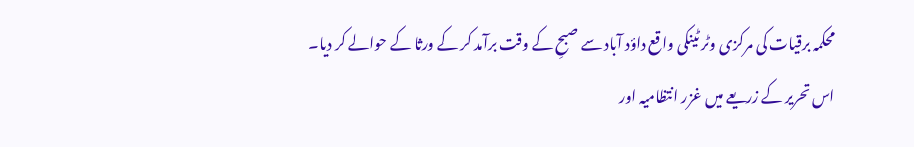محکمہ برقیات کی مرکزی وٹر ٹینکی واقع داؤد آباد سے صبحِ کے وقت برآمد کر کے ورثا کے حوالے کر دیا۔
اس تحریر کے زریعے میں غزر انتظامیہ اور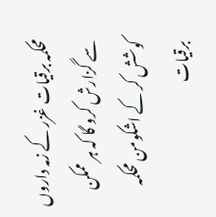محکمہ برقیات غزر کے زمہ داروں سے گزارش کرو گا کہ ہر ممکن کوشش کر کے اشکومن محکمہ برقیات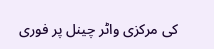کی مرکزی واٹر چینل پر فوری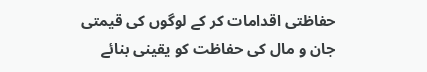حفاظتی اقدامات کر کے لوگوں کی قیمتی جان و مال کی حفاظت کو یقینی بنائے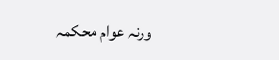ورنہ عوام محکمہ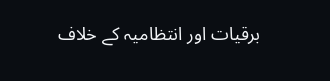برقیات اور انتظامیہ کے خلاف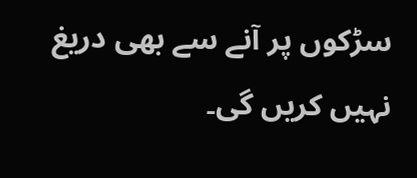سڑکوں پر آنے سے بھی دریغ نہیں کریں گی۔